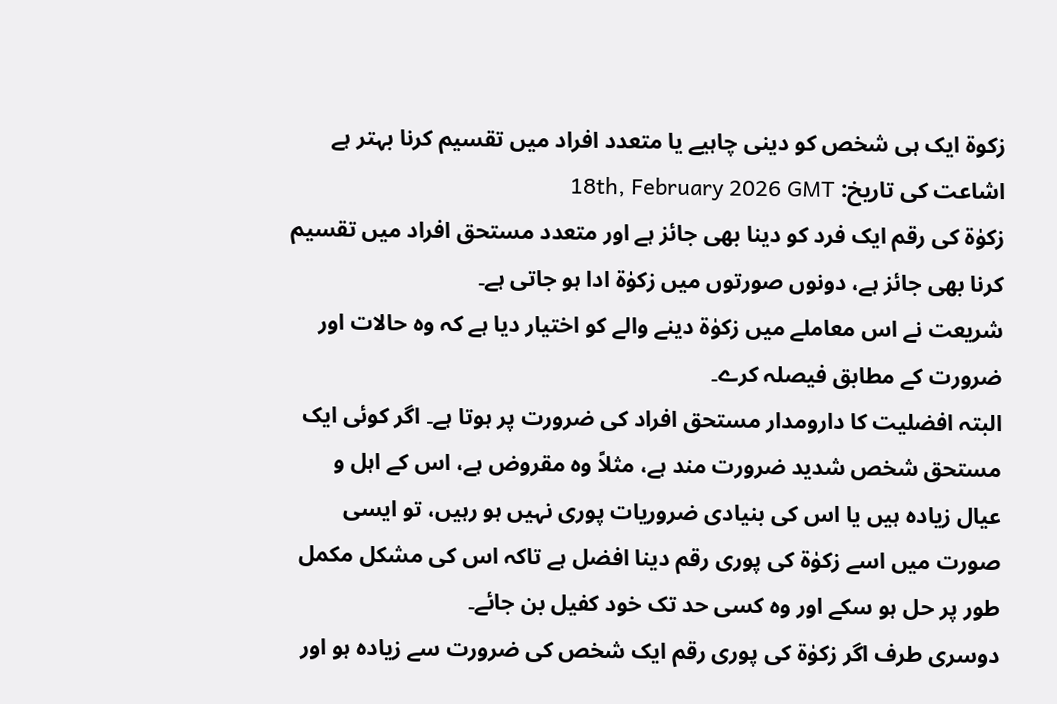زکوۃ ایک ہی شخص کو دینی چاہیے یا متعدد افراد میں تقسیم کرنا بہتر ہے
اشاعت کی تاریخ: 18th, February 2026 GMT
زکوٰۃ کی رقم ایک فرد کو دینا بھی جائز ہے اور متعدد مستحق افراد میں تقسیم کرنا بھی جائز ہے، دونوں صورتوں میں زکوٰۃ ادا ہو جاتی ہے۔
شریعت نے اس معاملے میں زکوٰۃ دینے والے کو اختیار دیا ہے کہ وہ حالات اور ضرورت کے مطابق فیصلہ کرے۔
البتہ افضلیت کا دارومدار مستحق افراد کی ضرورت پر ہوتا ہے۔ اگر کوئی ایک مستحق شخص شدید ضرورت مند ہے، مثلاً وہ مقروض ہے، اس کے اہل و عیال زیادہ ہیں یا اس کی بنیادی ضروریات پوری نہیں ہو رہیں، تو ایسی صورت میں اسے زکوٰۃ کی پوری رقم دینا افضل ہے تاکہ اس کی مشکل مکمل طور پر حل ہو سکے اور وہ کسی حد تک خود کفیل بن جائے۔
دوسری طرف اگر زکوٰۃ کی پوری رقم ایک شخص کی ضرورت سے زیادہ ہو اور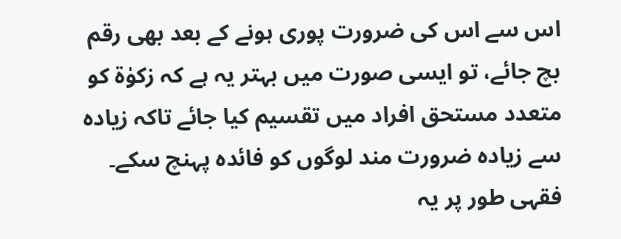اس سے اس کی ضرورت پوری ہونے کے بعد بھی رقم بچ جائے، تو ایسی صورت میں بہتر یہ ہے کہ زکوٰۃ کو متعدد مستحق افراد میں تقسیم کیا جائے تاکہ زیادہ سے زیادہ ضرورت مند لوگوں کو فائدہ پہنچ سکے۔
فقہی طور پر یہ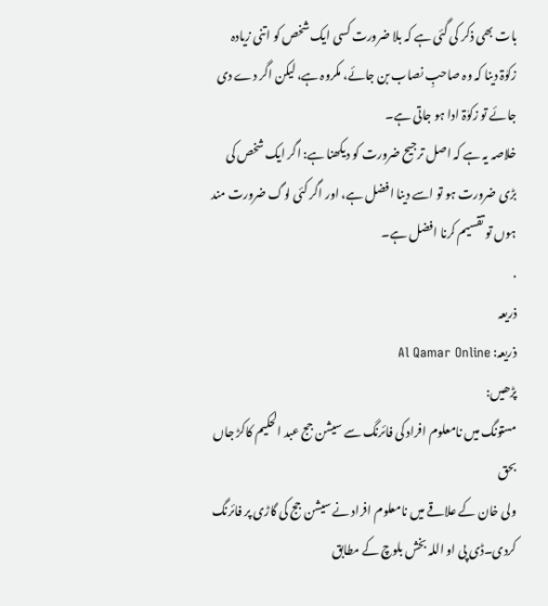بات بھی ذکر کی گئی ہے کہ بلا ضرورت کسی ایک شخص کو اتنی زیادہ زکوٰۃ دینا کہ وہ صاحبِ نصاب بن جائے، مکروہ ہے، لیکن اگر دے دی جائے تو زکوٰۃ ادا ہو جاتی ہے۔
خلاصہ یہ ہے کہ اصل ترجیح ضرورت کو دیکھنا ہے: اگر ایک شخص کی بڑی ضرورت ہو تو اسے دینا افضل ہے، اور اگر کئی لوگ ضرورت مند ہوں تو تقسیم کرنا افضل ہے۔
.
ذریعہ
ذریعہ: Al Qamar Online
پڑھیں:
مستونگ میں نامعلوم افراد کی فائرنگ سے سیشن جج عبد الحکیم کاکڑ جاں بحق
ولی خان کے علاقے میں نامعلوم افراد نے سیشن جج کی گاڑی پر فائرنگ کردی۔ڈی پی او اللہ بخش بلوچ کے مطابق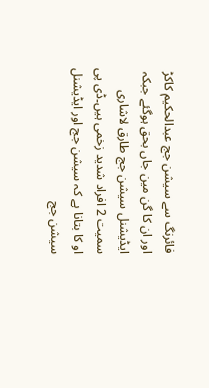فائرنگ سے سیشن جج عبدالحکیم کاکڑ اور ان کا گن مین جاں بحق ہوگئے جبکہ ایڈیشنل سیشن جج طارق لاشاری سمیت 2 افراد شدید زخمی ہیں۔ڈی پی او کا بتانا ہے کہ سیشن جج اور ایڈیشنل سیشن جج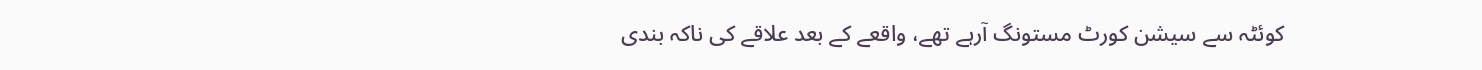کوئٹہ سے سیشن کورٹ مستونگ آرہے تھے، واقعے کے بعد علاقے کی ناکہ بندی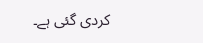کردی گئی ہے۔